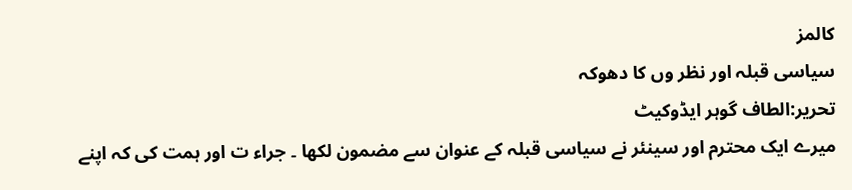کالمز
سیاسی قبلہ اور نظر وں کا دھوکہ
تحریر:الطاف گوہر ایڈوکیٹ
میرے ایک محترم اور سینئر نے سیاسی قبلہ کے عنوان سے مضمون لکھا ۔ جراء ت اور ہمت کی کہ اپنے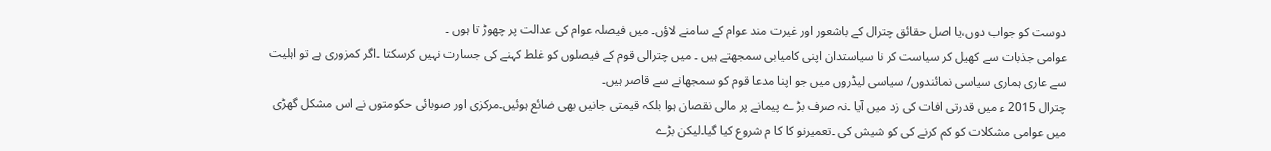دوست کو جواب دوں،یا اصل حقائق چترال کے باشعور اور غیرت مند عوام کے سامنے لاؤں۔ میں فیصلہ عوام کی عدالت پر چھوڑ تا ہوں ۔
عوامی جذبات سے کھیل کر سیاست کر نا سیاستدان اپنی کامیابی سمجھتے ہیں ۔ میں چترالی قوم کے فیصلوں کو غلط کہنے کی جسارت نہیں کرسکتا ۔اگر کمزوری ہے تو اہلیت سے عاری ہماری سیاسی نمائندوں/ سیاسی لیڈروں میں جو اپنا مدعا قوم کو سمجھانے سے قاصر ہیں۔
چترال 2015 ء میں قدرتی افات کی زد میں آیا ۔نہ صرف بڑ ے پیمانے پر مالی نقصان ہوا بلکہ قیمتی جانیں بھی ضائع ہوئیں۔مرکزی اور صوبائی حکومتوں نے اس مشکل گھڑی میں عوامی مشکلات کو کم کرنے کی کو شیش کی ۔تعمیرنو کا کا م شروع کیا گیا۔لیکن بڑے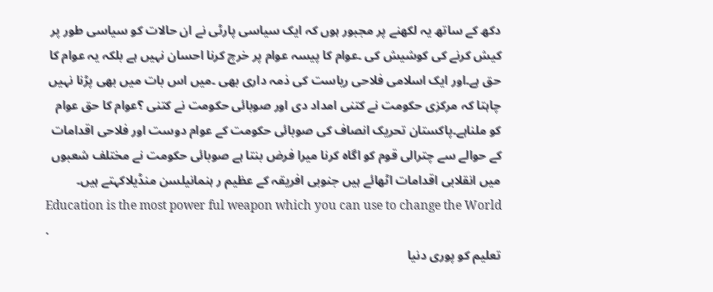دکھ کے ساتھ یہ لکھنے پر مجبور ہوں کہ ایک سیاسی پارٹی نے ان حالات کو سیاسی طور پر کیش کرنے کی کوشیش کی ۔عوام کا پیسہ عوام پر خرچ کرنا احسان نہیں ہے بلکہ یہ عوام کا حق ہے۔اور ایک اسلامی فلاحی ریاست کی ذمہ داری بھی ۔میں اس بات میں بھی پڑنا نہیں چاہتا کہ مرکزی حکومت نے کتنی امداد دی اور صوبائی حکومت نے کتنی ؟عوام کا حق عوام کو ملناہے۔پاکستان تحریک انصاف کی صوبائی حکومت کے عوام دوست اور فلاحی اقدامات کے حوالے سے چترالی قوم کو اگاہ کرنا میرا فرض بنتا ہے صوبائی حکومت نے مختلف شعبوں میں انقلابی اقدامات اٹھائے ہیں جنوبی افریقہ کے عظیم ر ہنمانیلسن منڈیلاکہتے ہیں۔
Education is the most power ful weapon which you can use to change the World .
تعلیم کو پوری دنیا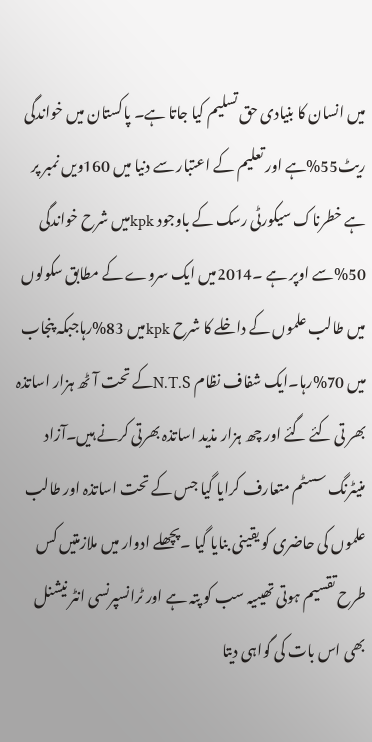میں انسان کا بنیادی حق تسلیم کیا جاتا ہے۔ پاکستان میں خواندگی ریٹ55%ہے اور تعلیم کے اعتبار سے دنیا میں 160ویں نمبر پر ہے خطرناک سیکورٹی رسک کے باوجود kpkمیں شرح خواندگی 50%سے اوپر ہے ۔2014میں ایک سروے کے مطابق سکولوں میں طالب علموں کے داخلے کا شرح kpkمیں 83%رہاجبکہ پنجاب میں 70%رہا۔ایک شفاف نظام N.T.Sکے تحت آٹھ ہزار اساتذہ بھر تی کئے گئے اور چھ ہزار مذید اساتذہ بھرتی کرنے ہیں۔آزاد منیٹرنگ سسٹم متعارف کرایا گیا جس کے تحت اساتذہ اور طالب علموں کی حاضری کو یقینی بنایا گیا ۔پچھلے ادوار میں ملازمتیں کس طرح تقسیم ہوتی تھیںیہ سب کو پتہ ہے اور ٹرانسپرنسی انٹر نیشنل بھی اس بات کی گواہی دیتا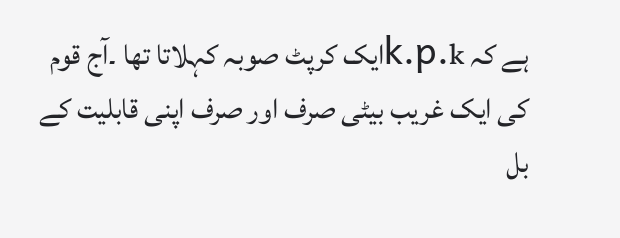ہے کہ k.p.kایک کرپٹ صوبہ کہلاتا تھا ۔آج قوم کی ایک غریب بیٹی صرف اور صرف اپنی قابلیت کے بل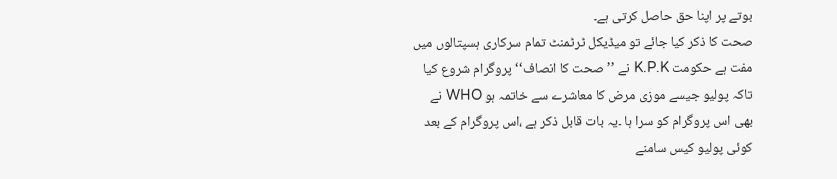بوتے پر اپنا حق حاصل کرتی ہے۔
صحت کا ذکر کیا جائے تو میڈیکل ٹرٹمنٹ تمام سرکاری ہسپتالوں میں مفت ہے حکومت K.P.K نے ’’ صحت کا انصاف‘‘ پروگرام شروع کیا تاکہ پولیو جیسے موزی مرض کا معاشرے سے خاتمہ ہو WHO نے بھی اس پروگرام کو سرا ہا ۔یہ بات قابل ذکر ہے ،اس پروگرام کے بعد کوئی پولیو کیس سامنے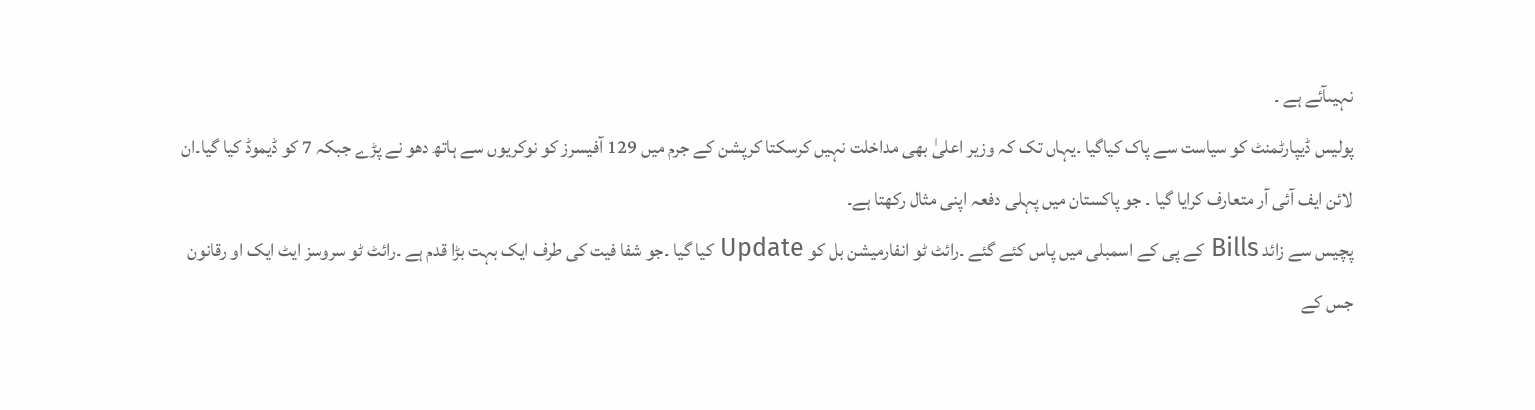نہیںآئے ہے ۔
پولیس ڈیپارٹمنٹ کو سیاست سے پاک کیاگیا ۔یہاں تک کہ وزیر اعلیٰ بھی مداخلت نہیں کرسکتا کرپشن کے جرم میں 129 آفیسرز کو نوکریوں سے ہاتھ دھو نے پڑے جبکہ 7 کو ڈیموڈ کیا گیا۔ان لائن ایف آئی آر متعارف کرایا گیا ۔ جو پاکستان میں پہلی دفعہ اپنی مثال رکھتا ہے۔
پچیس سے زائد Bills کے پی کے اسمبلی میں پاس کئے گئے ۔رائٹ ٹو انفارمیشن بل کو Update کیا گیا ۔جو شفا فیت کی طرف ایک بہت بڑا قدم ہے ۔رائٹ ٹو سروسز ایٹ ایک او رقانون جس کے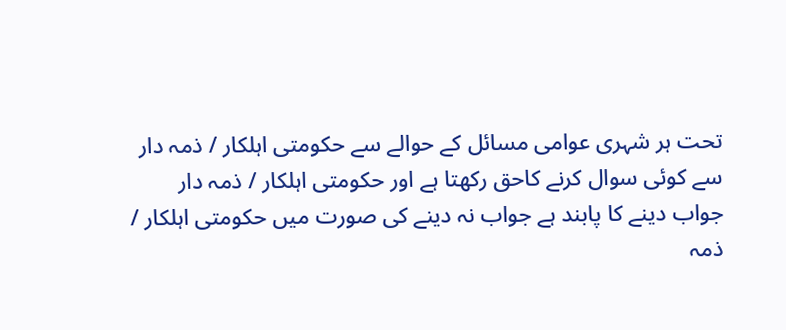تحت ہر شہری عوامی مسائل کے حوالے سے حکومتی اہلکار / ذمہ دار سے کوئی سوال کرنے کاحق رکھتا ہے اور حکومتی اہلکار / ذمہ دار جواب دینے کا پابند ہے جواب نہ دینے کی صورت میں حکومتی اہلکار / ذمہ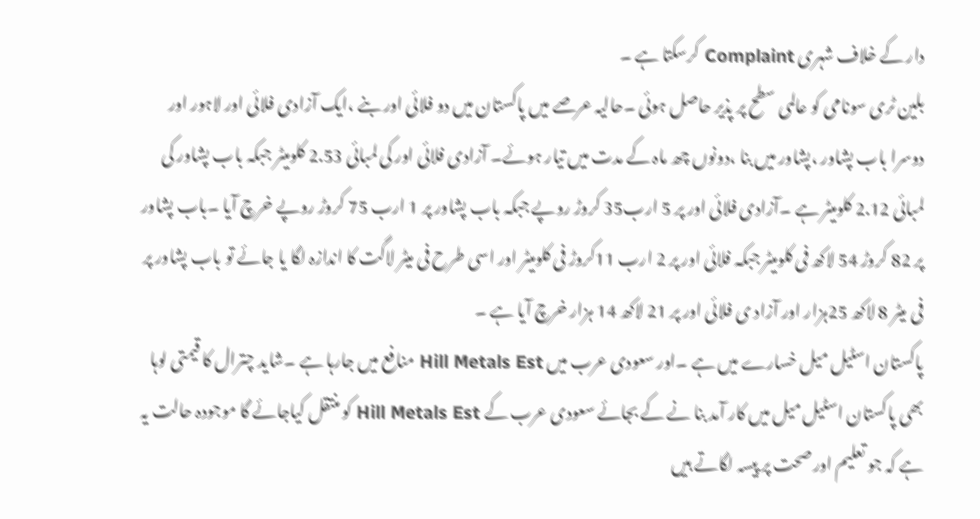دار کے خلاف شہری Complaint کرسکتا ہے ۔
بلین ٹری سونامی کو عالمی سطح پر پذیر حاصل ہوئی ۔حالیہ عرصے میں پاکستان میں دو فلائی اور بنے ،ایک آزادی فلائی اور لاہور اور دوسرا باب پشاور ،پشاور میں بنا ،دونوں چھ ماہ کے مدت میں تیار ہوئے۔ آزادی فلائی اور کی لمبائی 2.53 کلومیٹر جبکہ باب پشاور کی لمبائی 2.12 کلومیٹر ہے ۔آزادی فلائی اور پر 5 ارب35 کروڑ روپے جبکہ باب پشاور پر 1 ارب 75 کروڑ روپے خرچ آیا ۔باب پشاور پر 82 کروڑ 54 لاکھ فی کلومیٹر جبکہ فلائی اور پر 2 ارب 11کروڑ فی کلومیٹر اور اسی طرح فی میٹر لاگت کا اندازہ لگا یا جائے تو باب پشاور پر فی میٹر 8 لاکھ 25ہزار اور آزاد ی فلائی اور پر 21 لاکھ 14 ہزار خرچ آیا ہے ۔
پاکستان اسٹیل میل خسارے میں ہے ۔اور سعودی عرب میں Hill Metals Est منافع میں جارہا ہے ۔شاید چترال کا قیمتی لوہا بھی پاکستان اسٹیل میل میں کار آمد بنا نے کے بجائے سعودی عرب کے Hill Metals Est کو منتقل کیاجائے گا موجودہ حالت یہ ہے کہ جو تعلیم اور صحت پر پیسہ لگاتے ہیں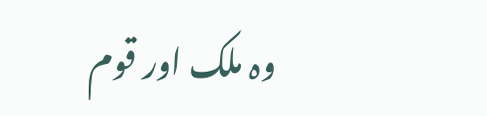وہ ملک اور قوم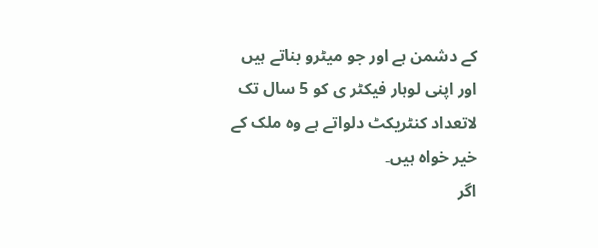کے دشمن ہے اور جو میٹرو بناتے ہیں اور اپنی لوہار فیکٹر ی کو 5 سال تک لاتعداد کنٹریکٹ دلواتے ہے وہ ملک کے خیر خواہ ہیں۔
اگر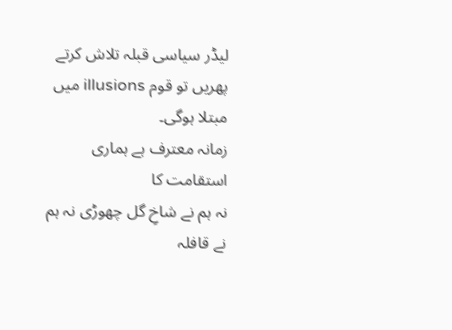لیڈر سیاسی قبلہ تلاش کرتے پھریں تو قوم illusions میں مبتلا ہوگی۔
زمانہ معترف ہے ہماری استقامت کا
نہ ہم نے شاخِ گل چھوڑی نہ ہم نے قافلہ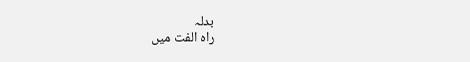بدلہ
راہ الفت میں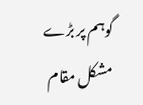گوہم پر بڑے مشکل مقام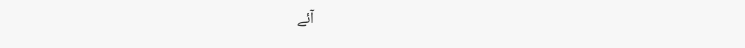آئے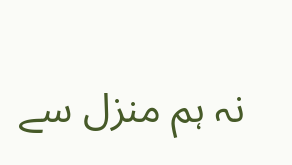نہ ہم منزل سے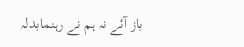باز آئے نہ ہم نے رہنمابدلہ